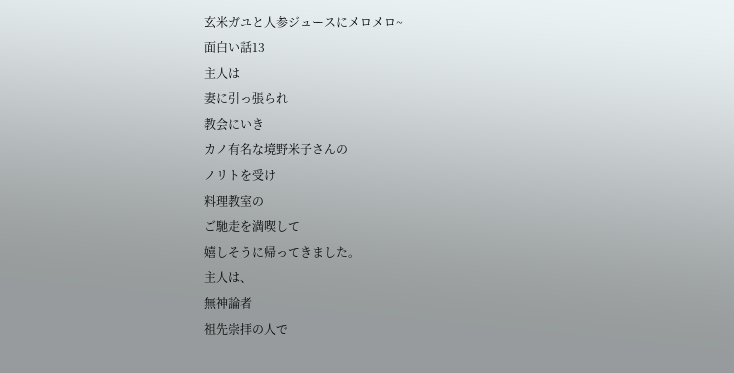玄米ガユと人参ジュースにメロメロ~
面白い話13
主人は
妻に引っ張られ
教会にいき
カノ有名な境野米子さんの
ノリトを受け
料理教室の
ご馳走を満喫して
嬉しそうに帰ってきました。
主人は、
無神論者
祖先崇拝の人で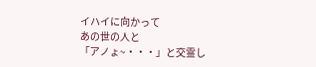イハイに向かって
あの世の人と
「アノょ~・・・」と交霊し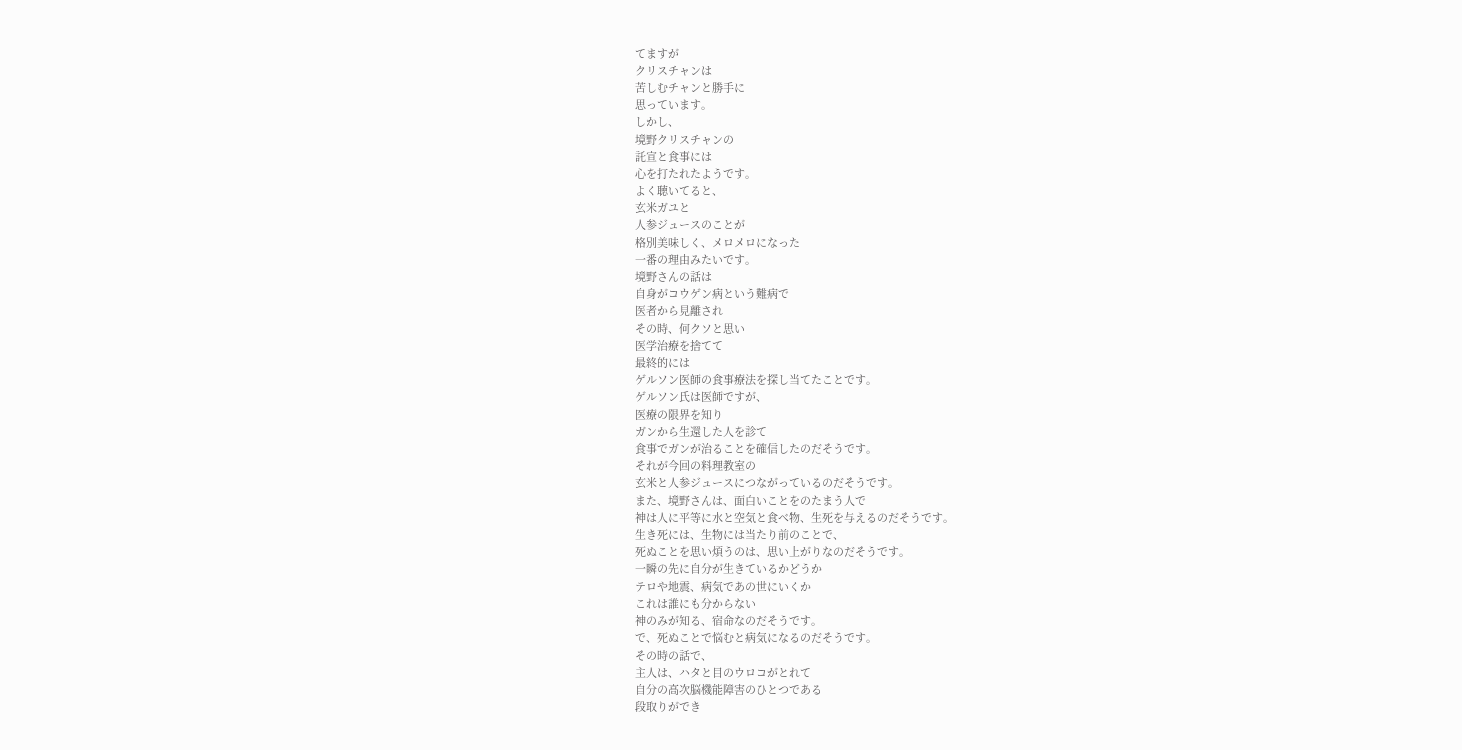てますが
クリスチャンは
苦しむチャンと勝手に
思っています。
しかし、
境野クリスチャンの
託宣と食事には
心を打たれたようです。
よく聴いてると、
玄米ガユと
人参ジュースのことが
格別美味しく、メロメロになった
一番の理由みたいです。
境野さんの話は
自身がコウゲン病という難病で
医者から見離され
その時、何クソと思い
医学治療を捨てて
最終的には
ゲルソン医師の食事療法を探し当てたことです。
ゲルソン氏は医師ですが、
医療の限界を知り
ガンから生還した人を診て
食事でガンが治ることを確信したのだそうです。
それが今回の料理教室の
玄米と人参ジュースにつながっているのだそうです。
また、境野さんは、面白いことをのたまう人で
神は人に平等に水と空気と食べ物、生死を与えるのだそうです。
生き死には、生物には当たり前のことで、
死ぬことを思い煩うのは、思い上がりなのだそうです。
一瞬の先に自分が生きているかどうか
テロや地震、病気であの世にいくか
これは誰にも分からない
神のみが知る、宿命なのだそうです。
で、死ぬことで悩むと病気になるのだそうです。
その時の話で、
主人は、ハタと目のウロコがとれて
自分の高次脳機能障害のひとつである
段取りができ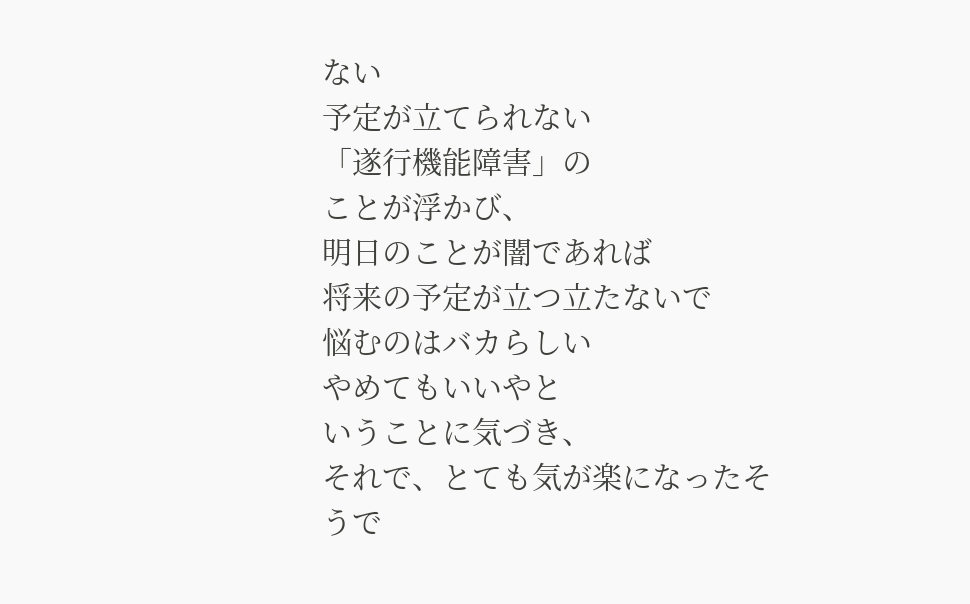ない
予定が立てられない
「遂行機能障害」の
ことが浮かび、
明日のことが闇であれば
将来の予定が立つ立たないで
悩むのはバカらしい
やめてもいいやと
いうことに気づき、
それで、とても気が楽になったそうで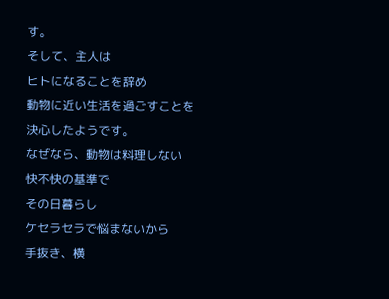す。
そして、主人は
ヒトになることを辞め
動物に近い生活を過ごすことを
決心したようです。
なぜなら、動物は料理しない
快不快の基準で
その日暮らし
ケセラセラで悩まないから
手抜き、横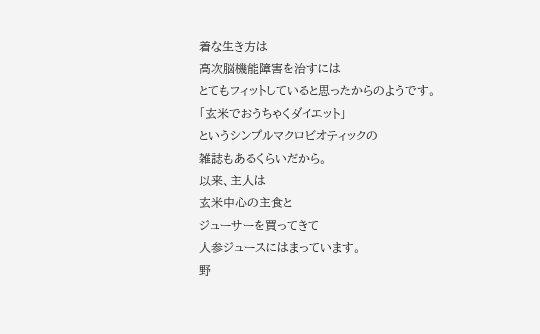着な生き方は
高次脳機能障害を治すには
とてもフィットしていると思ったからのようです。
「玄米でおうちゃくダイエット」
というシンプルマクロビオティックの
雑誌もあるくらいだから。
以来、主人は
玄米中心の主食と
ジューサーを買ってきて
人参ジュースにはまっています。
野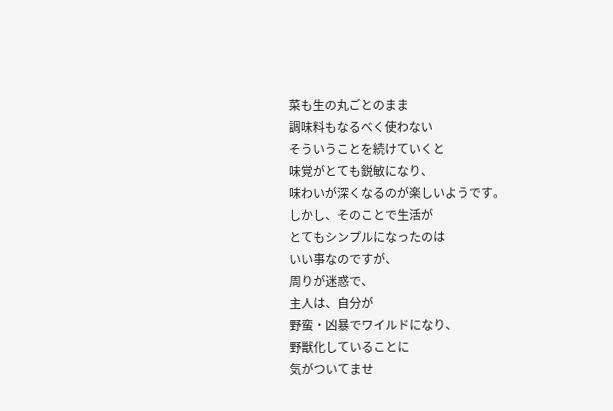菜も生の丸ごとのまま
調味料もなるべく使わない
そういうことを続けていくと
味覚がとても鋭敏になり、
味わいが深くなるのが楽しいようです。
しかし、そのことで生活が
とてもシンプルになったのは
いい事なのですが、
周りが迷惑で、
主人は、自分が
野蛮・凶暴でワイルドになり、
野獣化していることに
気がついてませ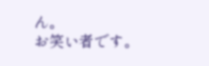ん。
お笑い者です。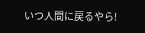いつ人間に戻るやら!